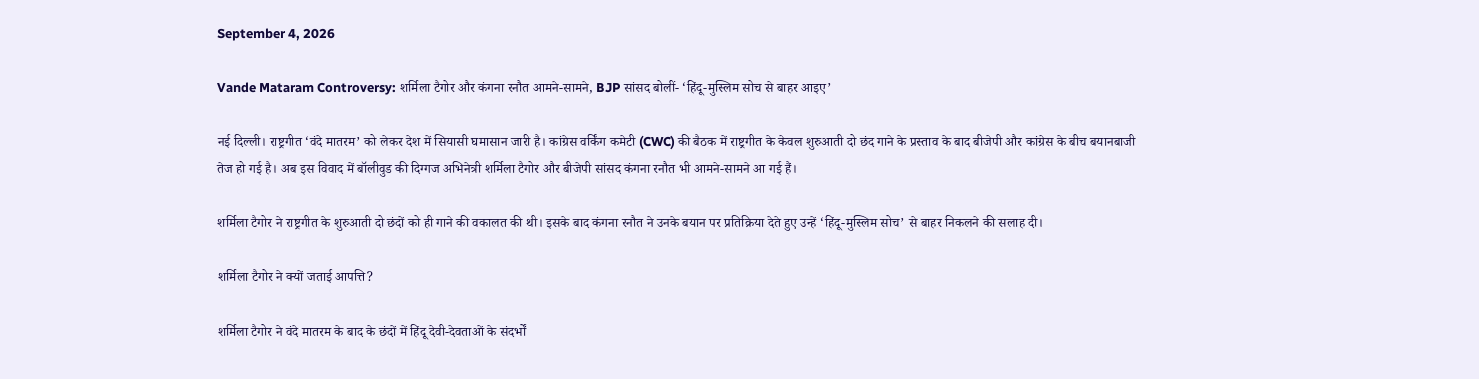September 4, 2026

Vande Mataram Controversy: शर्मिला टैगोर और कंगना रनौत आमने-सामने, BJP सांसद बोलीं- ‘हिंदू-मुस्लिम सोच से बाहर आइए’

नई दिल्ली। राष्ट्रगीत ‘वंदे मातरम’ को लेकर देश में सियासी घमासान जारी है। कांग्रेस वर्किंग कमेटी (CWC) की बैठक में राष्ट्रगीत के केवल शुरुआती दो छंद गाने के प्रस्ताव के बाद बीजेपी और कांग्रेस के बीच बयानबाजी तेज हो गई है। अब इस विवाद में बॉलीवुड की दिग्गज अभिनेत्री शर्मिला टैगोर और बीजेपी सांसद कंगना रनौत भी आमने-सामने आ गई हैं।

शर्मिला टैगोर ने राष्ट्रगीत के शुरुआती दो छंदों को ही गाने की वकालत की थी। इसके बाद कंगना रनौत ने उनके बयान पर प्रतिक्रिया देते हुए उन्हें ‘हिंदू-मुस्लिम सोच’ से बाहर निकलने की सलाह दी।

शर्मिला टैगोर ने क्यों जताई आपत्ति?

शर्मिला टैगोर ने वंदे मातरम के बाद के छंदों में हिंदू देवी-देवताओं के संदर्भों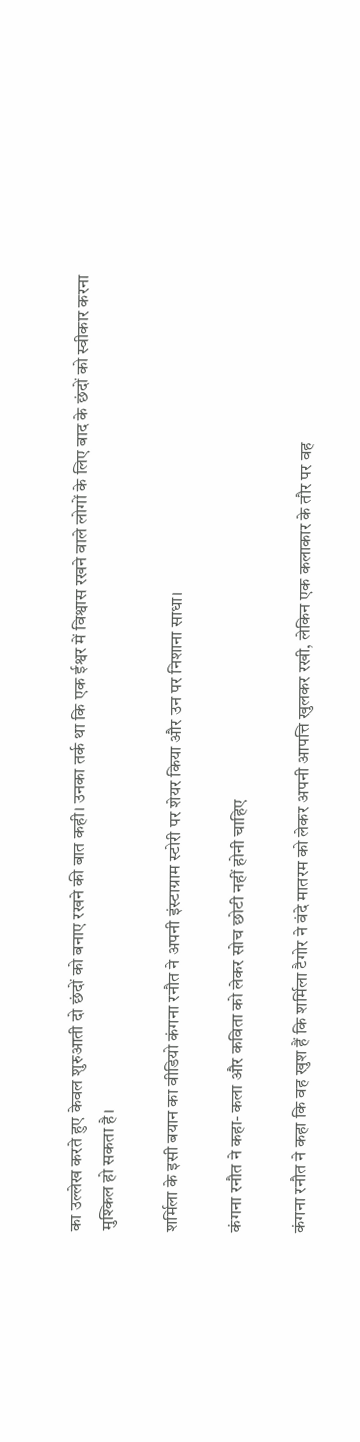का उल्लेख करते हुए केवल शुरुआती दो छंदों को बनाए रखने की बात कही। उनका तर्क था कि एक ईश्वर में विश्वास रखने वाले लोगों के लिए बाद के छंदों को स्वीकार करना मुश्किल हो सकता है।

शर्मिला के इसी बयान का वीडियो कंगना रनौत ने अपनी इंस्टाग्राम स्टोरी पर शेयर किया और उन पर निशाना साधा।

कंगना रनौत ने कहा- कला और कविता को लेकर सोच छोटी नहीं होनी चाहिए

कंगना रनौत ने कहा कि वह खुश हैं कि शर्मिला टैगोर ने वंदे मातरम को लेकर अपनी आपत्ति खुलकर रखी, लेकिन एक कलाकार के तौर पर वह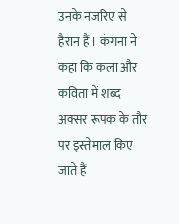उनके नजरिए से हैरान हैं। कंगना ने कहा कि कला और कविता में शब्द अक्सर रूपक के तौर पर इस्तेमाल किए जाते हैं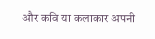और कवि या कलाकार अपनी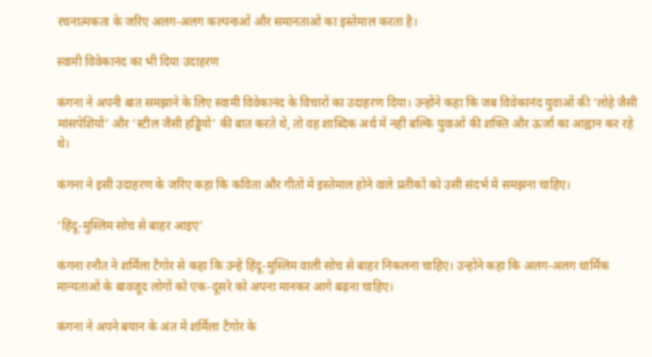रचनात्मकता के जरिए अलग-अलग कल्पनाओं और समानताओं का इस्तेमाल करता है।

स्वामी विवेकानंद का भी दिया उदाहरण

कंगना ने अपनी बात समझाने के लिए स्वामी विवेकानंद के विचारों का उदाहरण दिया। उन्होंने कहा कि जब विवेकानंद युवाओं की ‘लोहे जैसी मांसपेशियों’ और ‘स्टील जैसी हड्डियों’ की बात करते थे, तो वह शाब्दिक अर्थ में नहीं बल्कि युवाओं की शक्ति और ऊर्जा का आह्वान कर रहे थे।

कंगना ने इसी उदाहरण के जरिए कहा कि कविता और गीतों में इस्तेमाल होने वाले प्रतीकों को उसी संदर्भ में समझना चाहिए।

‘हिंदू-मुस्लिम सोच से बाहर आइए’

कंगना रनौत ने शर्मिला टैगोर से कहा कि उन्हें हिंदू-मुस्लिम वाली सोच से बाहर निकलना चाहिए। उन्होंने कहा कि अलग-अलग धार्मिक मान्यताओं के बावजूद लोगों को एक-दूसरे को अपना मानकर आगे बढ़ना चाहिए।

कंगना ने अपने बयान के अंत में शर्मिला टैगोर के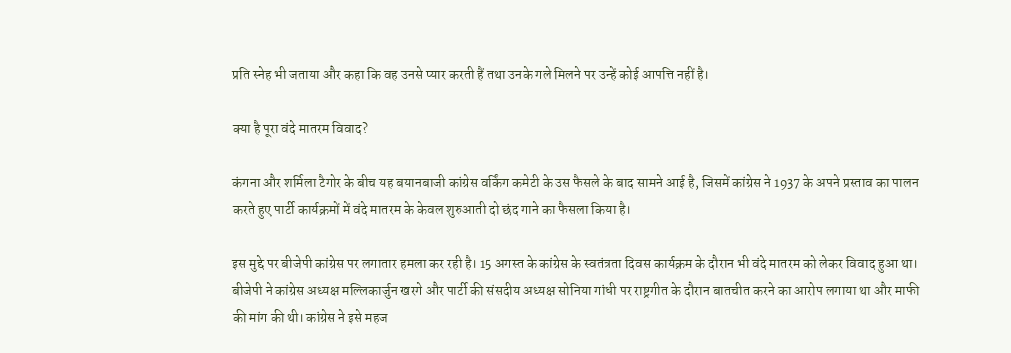प्रति स्नेह भी जताया और कहा कि वह उनसे प्यार करती हैं तथा उनके गले मिलने पर उन्हें कोई आपत्ति नहीं है।

क्या है पूरा वंदे मातरम विवाद?

कंगना और शर्मिला टैगोर के बीच यह बयानबाजी कांग्रेस वर्किंग कमेटी के उस फैसले के बाद सामने आई है, जिसमें कांग्रेस ने 1937 के अपने प्रस्ताव का पालन करते हुए पार्टी कार्यक्रमों में वंदे मातरम के केवल शुरुआती दो छंद गाने का फैसला किया है।

इस मुद्दे पर बीजेपी कांग्रेस पर लगातार हमला कर रही है। 15 अगस्त के कांग्रेस के स्वतंत्रता दिवस कार्यक्रम के दौरान भी वंदे मातरम को लेकर विवाद हुआ था। बीजेपी ने कांग्रेस अध्यक्ष मल्लिकार्जुन खरगे और पार्टी की संसदीय अध्यक्ष सोनिया गांधी पर राष्ट्रगीत के दौरान बातचीत करने का आरोप लगाया था और माफी की मांग की थी। कांग्रेस ने इसे महज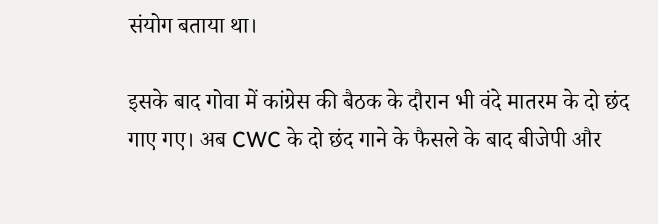संयोग बताया था।

इसके बाद गोवा में कांग्रेस की बैठक के दौरान भी वंदे मातरम के दो छंद गाए गए। अब CWC के दो छंद गाने के फैसले के बाद बीजेपी और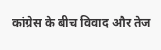कांग्रेस के बीच विवाद और तेज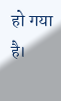हो गया है।